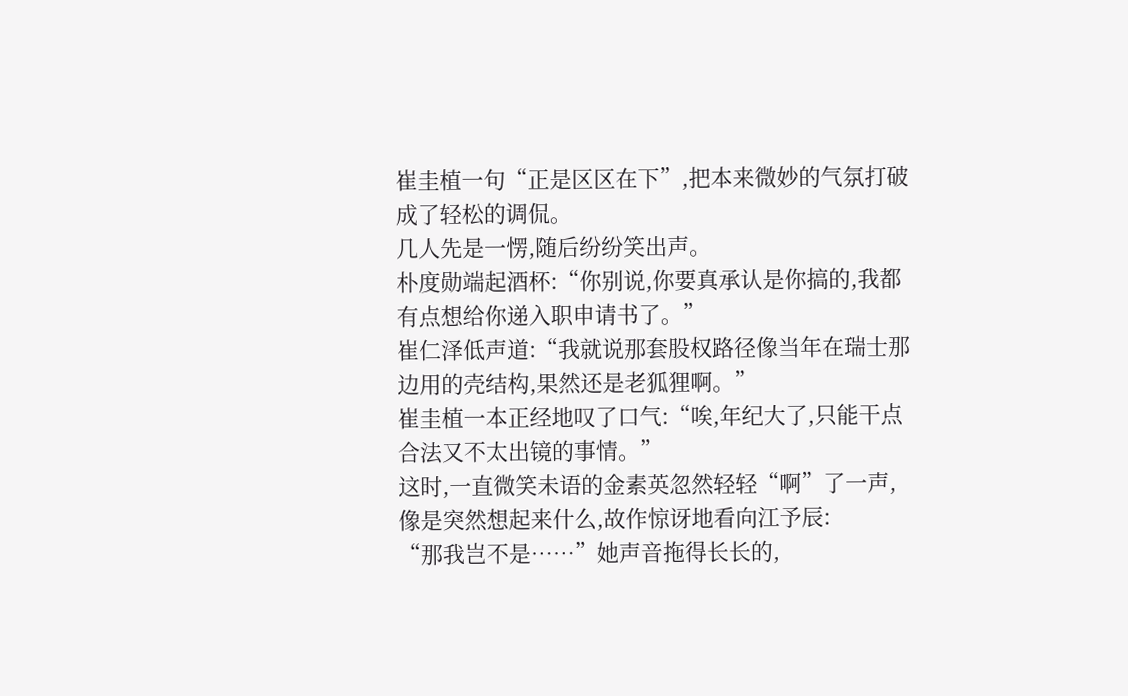崔圭植一句“正是区区在下”,把本来微妙的气氛打破成了轻松的调侃。
几人先是一愣,随后纷纷笑出声。
朴度勋端起酒杯:“你别说,你要真承认是你搞的,我都有点想给你递入职申请书了。”
崔仁泽低声道:“我就说那套股权路径像当年在瑞士那边用的壳结构,果然还是老狐狸啊。”
崔圭植一本正经地叹了口气:“唉,年纪大了,只能干点合法又不太出镜的事情。”
这时,一直微笑未语的金素英忽然轻轻“啊”了一声,像是突然想起来什么,故作惊讶地看向江予辰:
“那我岂不是……”她声音拖得长长的,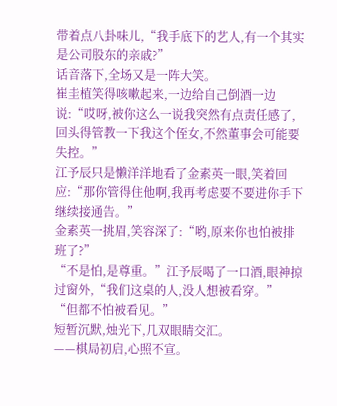带着点八卦味儿,“我手底下的艺人,有一个其实是公司股东的亲戚?”
话音落下,全场又是一阵大笑。
崔圭植笑得咳嗽起来,一边给自己倒酒一边说:“哎呀,被你这么一说我突然有点责任感了,回头得管教一下我这个侄女,不然董事会可能要失控。”
江予辰只是懒洋洋地看了金素英一眼,笑着回应:“那你管得住他啊,我再考虑要不要进你手下继续接通告。”
金素英一挑眉,笑容深了:“哟,原来你也怕被排班了?”
“不是怕,是尊重。”江予辰喝了一口酒,眼神掠过窗外,“我们这桌的人,没人想被看穿。”
“但都不怕被看见。”
短暂沉默,烛光下,几双眼睛交汇。
——棋局初启,心照不宣。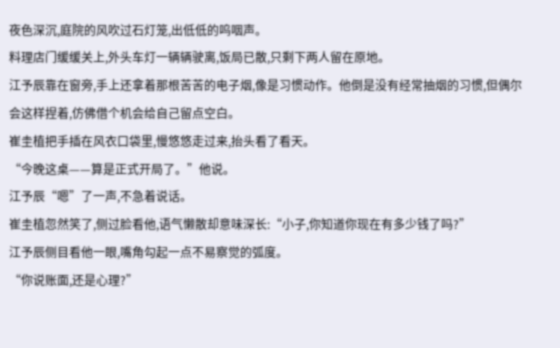夜色深沉,庭院的风吹过石灯笼,出低低的呜咽声。
料理店门缓缓关上,外头车灯一辆辆驶离,饭局已散,只剩下两人留在原地。
江予辰靠在窗旁,手上还拿着那根苦苦的电子烟,像是习惯动作。他倒是没有经常抽烟的习惯,但偶尔会这样捏着,仿佛借个机会给自己留点空白。
崔圭植把手插在风衣口袋里,慢悠悠走过来,抬头看了看天。
“今晚这桌——算是正式开局了。”他说。
江予辰“嗯”了一声,不急着说话。
崔圭植忽然笑了,侧过脸看他,语气懒散却意味深长:“小子,你知道你现在有多少钱了吗?”
江予辰侧目看他一眼,嘴角勾起一点不易察觉的弧度。
“你说账面,还是心理?”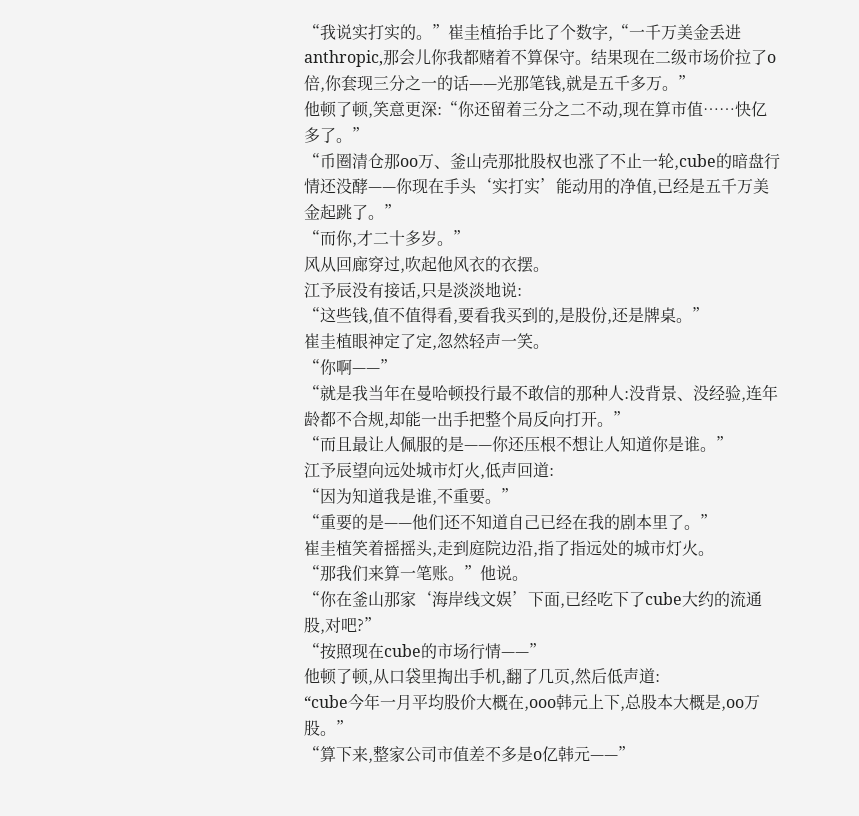“我说实打实的。”崔圭植抬手比了个数字,“一千万美金丢进anthropic,那会儿你我都赌着不算保守。结果现在二级市场价拉了o倍,你套现三分之一的话——光那笔钱,就是五千多万。”
他顿了顿,笑意更深:“你还留着三分之二不动,现在算市值……快亿多了。”
“币圈清仓那oo万、釜山壳那批股权也涨了不止一轮,cube的暗盘行情还没酵——你现在手头‘实打实’能动用的净值,已经是五千万美金起跳了。”
“而你,才二十多岁。”
风从回廊穿过,吹起他风衣的衣摆。
江予辰没有接话,只是淡淡地说:
“这些钱,值不值得看,要看我买到的,是股份,还是牌桌。”
崔圭植眼神定了定,忽然轻声一笑。
“你啊——”
“就是我当年在曼哈顿投行最不敢信的那种人:没背景、没经验,连年龄都不合规,却能一出手把整个局反向打开。”
“而且最让人佩服的是——你还压根不想让人知道你是谁。”
江予辰望向远处城市灯火,低声回道:
“因为知道我是谁,不重要。”
“重要的是——他们还不知道自己已经在我的剧本里了。”
崔圭植笑着摇摇头,走到庭院边沿,指了指远处的城市灯火。
“那我们来算一笔账。”他说。
“你在釜山那家‘海岸线文娱’下面,已经吃下了cube大约的流通股,对吧?”
“按照现在cube的市场行情——”
他顿了顿,从口袋里掏出手机,翻了几页,然后低声道:
“cube今年一月平均股价大概在,ooo韩元上下,总股本大概是,oo万股。”
“算下来,整家公司市值差不多是o亿韩元——”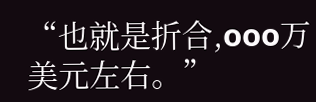“也就是折合,ooo万美元左右。”